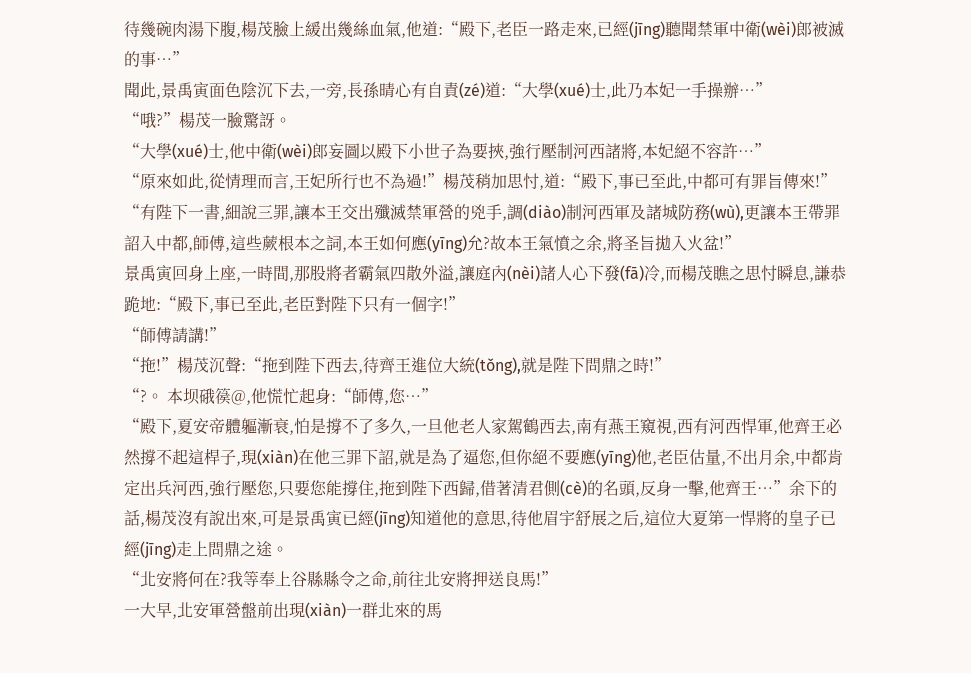待幾碗肉湯下腹,楊茂臉上緩出幾絲血氣,他道:“殿下,老臣一路走來,已經(jīng)聽聞禁軍中衛(wèi)郎被滅的事…”
聞此,景禹寅面色陰沉下去,一旁,長孫晴心有自責(zé)道:“大學(xué)士,此乃本妃一手操辦…”
“哦?”楊茂一臉驚訝。
“大學(xué)士,他中衛(wèi)郎妄圖以殿下小世子為要挾,強行壓制河西諸將,本妃絕不容許…”
“原來如此,從情理而言,王妃所行也不為過!”楊茂稍加思忖,道:“殿下,事已至此,中都可有罪旨傳來!”
“有陛下一書,細說三罪,讓本王交出殲滅禁軍營的兇手,調(diào)制河西軍及諸城防務(wù),更讓本王帶罪詔入中都,師傅,這些蕨根本之詞,本王如何應(yīng)允?故本王氣憤之余,將圣旨拋入火盆!”
景禹寅回身上座,一時間,那股將者霸氣四散外溢,讓庭內(nèi)諸人心下發(fā)冷,而楊茂瞧之思忖瞬息,謙恭跪地:“殿下,事已至此,老臣對陛下只有一個字!”
“師傅請講!”
“拖!”楊茂沉聲:“拖到陛下西去,待齊王進位大統(tǒng),就是陛下問鼎之時!”
“?。 本坝硪篌@,他慌忙起身:“師傅,您…”
“殿下,夏安帝體軀漸衰,怕是撐不了多久,一旦他老人家駕鶴西去,南有燕王窺視,西有河西悍軍,他齊王必然撐不起這桿子,現(xiàn)在他三罪下詔,就是為了逼您,但你絕不要應(yīng)他,老臣估量,不出月余,中都肯定出兵河西,強行壓您,只要您能撐住,拖到陛下西歸,借著清君側(cè)的名頭,反身一擊,他齊王…”余下的話,楊茂沒有說出來,可是景禹寅已經(jīng)知道他的意思,待他眉宇舒展之后,這位大夏第一悍將的皇子已經(jīng)走上問鼎之途。
“北安將何在?我等奉上谷縣縣令之命,前往北安將押送良馬!”
一大早,北安軍營盤前出現(xiàn)一群北來的馬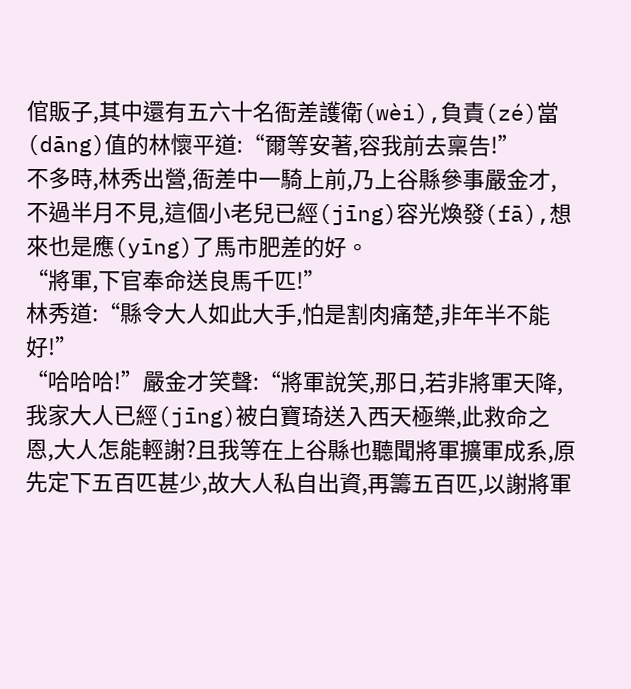倌販子,其中還有五六十名衙差護衛(wèi),負責(zé)當(dāng)值的林懷平道:“爾等安著,容我前去稟告!”
不多時,林秀出營,衙差中一騎上前,乃上谷縣參事嚴金才,不過半月不見,這個小老兒已經(jīng)容光煥發(fā),想來也是應(yīng)了馬市肥差的好。
“將軍,下官奉命送良馬千匹!”
林秀道:“縣令大人如此大手,怕是割肉痛楚,非年半不能好!”
“哈哈哈!”嚴金才笑聲:“將軍說笑,那日,若非將軍天降,我家大人已經(jīng)被白寶琦送入西天極樂,此救命之恩,大人怎能輕謝?且我等在上谷縣也聽聞將軍擴軍成系,原先定下五百匹甚少,故大人私自出資,再籌五百匹,以謝將軍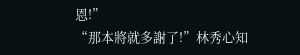恩!”
“那本將就多謝了!”林秀心知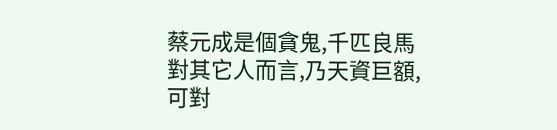蔡元成是個貪鬼,千匹良馬對其它人而言,乃天資巨額,可對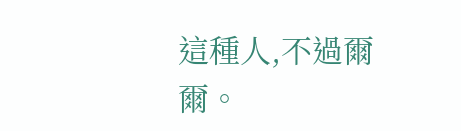這種人,不過爾爾。